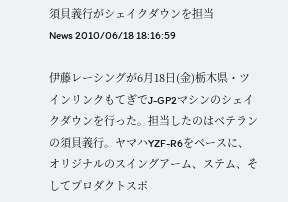須貝義行がシェイクダウンを担当
News 2010/06/18 18:16:59

伊藤レーシングが6月18日(金)栃木県・ツインリンクもてぎでJ-GP2マシンのシェイクダウンを行った。担当したのはベテランの須貝義行。ヤマハYZF-R6をベースに、オリジナルのスイングアーム、ステム、そしてプロダクトスポ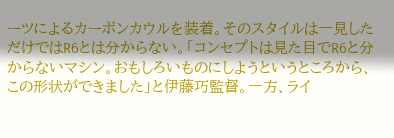ーツによるカーボンカウルを装着。そのスタイルは一見しただけではR6とは分からない。「コンセプトは見た目でR6と分からないマシン。おもしろいものにしようというところから、この形状ができました」と伊藤巧監督。一方、ライ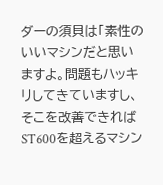ダーの須貝は「素性のいいマシンだと思いますよ。問題もハッキリしてきていますし、そこを改善できればST600を超えるマシン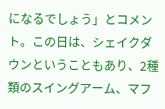になるでしょう」とコメント。この日は、シェイクダウンということもあり、2種類のスイングアーム、マフ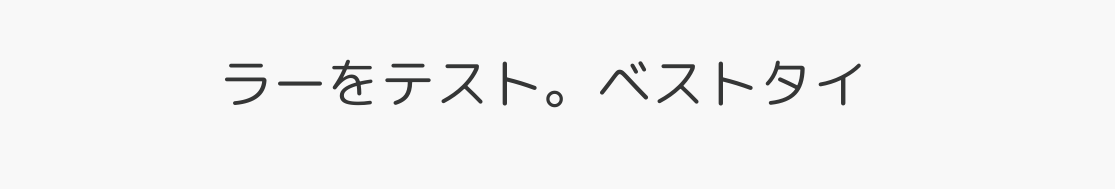ラーをテスト。ベストタイ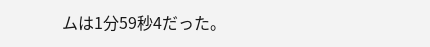ムは1分59秒4だった。